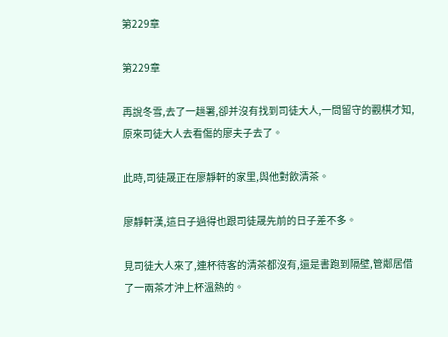第229章

第229章

再說冬雪,去了一趟署,卻并沒有找到司徒大人,一問留守的觀棋才知,原來司徒大人去看傷的廖夫子去了。

此時,司徒晟正在廖靜軒的家里,與他對飲清茶。

廖靜軒漢,這日子過得也跟司徒晟先前的日子差不多。

見司徒大人來了,連杯待客的清茶都沒有,還是書跑到隔壁,管鄰居借了一兩茶才沖上杯溫熱的。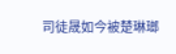司徒晟如今被楚琳瑯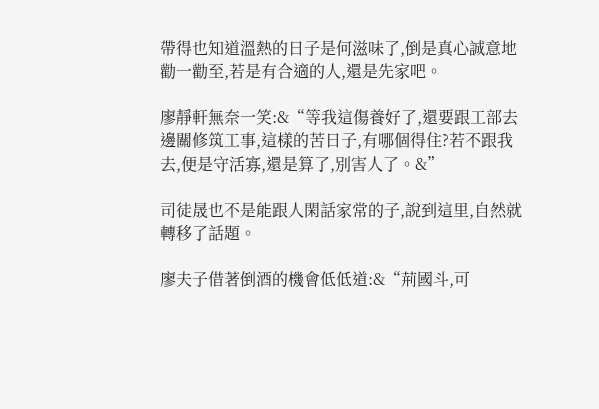帶得也知道溫熱的日子是何滋味了,倒是真心誠意地勸一勸至,若是有合適的人,還是先家吧。

廖靜軒無奈一笑:&“等我這傷養好了,還要跟工部去邊關修筑工事,這樣的苦日子,有哪個得住?若不跟我去,便是守活寡,還是算了,別害人了。&”

司徒晟也不是能跟人閑話家常的子,說到這里,自然就轉移了話題。

廖夫子借著倒酒的機會低低道:&“荊國斗,可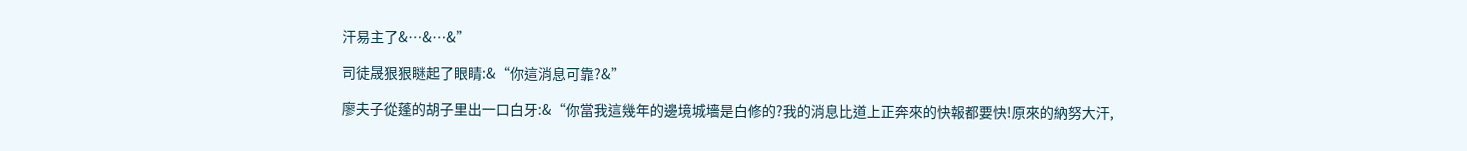汗易主了&…&…&”

司徒晟狠狠瞇起了眼睛:&“你這消息可靠?&”

廖夫子從蓬的胡子里出一口白牙:&“你當我這幾年的邊境城墻是白修的?我的消息比道上正奔來的快報都要快!原來的納努大汗,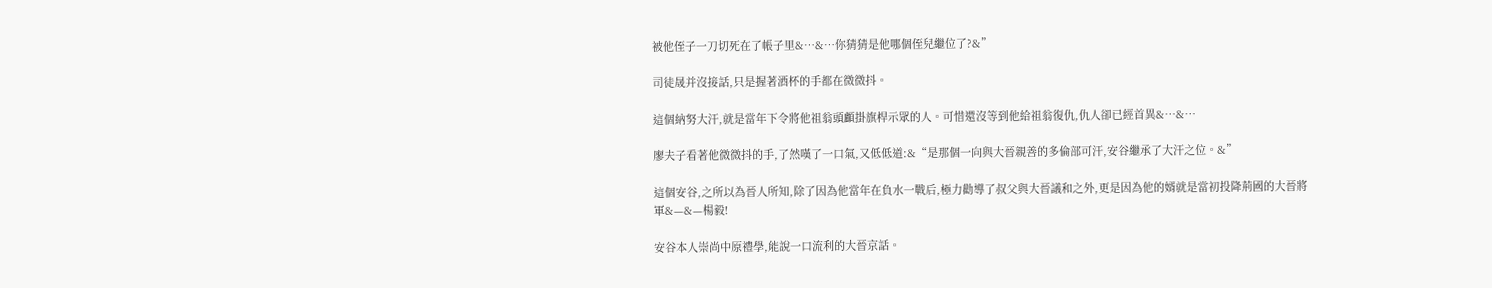被他侄子一刀切死在了帳子里&…&…你猜猜是他哪個侄兒繼位了?&”

司徒晟并沒接話,只是握著酒杯的手都在微微抖。

這個納努大汗,就是當年下令將他祖翁頭顱掛旗桿示眾的人。可惜還沒等到他給祖翁復仇,仇人卻已經首異&…&…

廖夫子看著他微微抖的手,了然嘆了一口氣,又低低道:&“是那個一向與大晉親善的多倫部可汗,安谷繼承了大汗之位。&”

這個安谷,之所以為晉人所知,除了因為他當年在負水一戰后,極力勸導了叔父與大晉議和之外,更是因為他的婿就是當初投降荊國的大晉將軍&—&—楊毅!

安谷本人崇尚中原禮學,能說一口流利的大晉京話。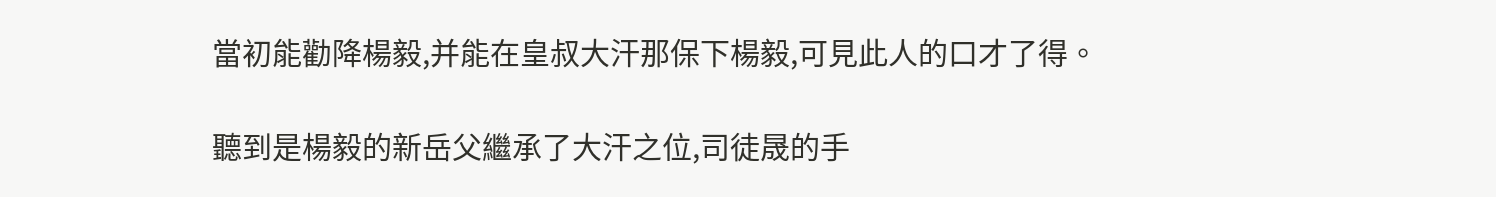當初能勸降楊毅,并能在皇叔大汗那保下楊毅,可見此人的口才了得。

聽到是楊毅的新岳父繼承了大汗之位,司徒晟的手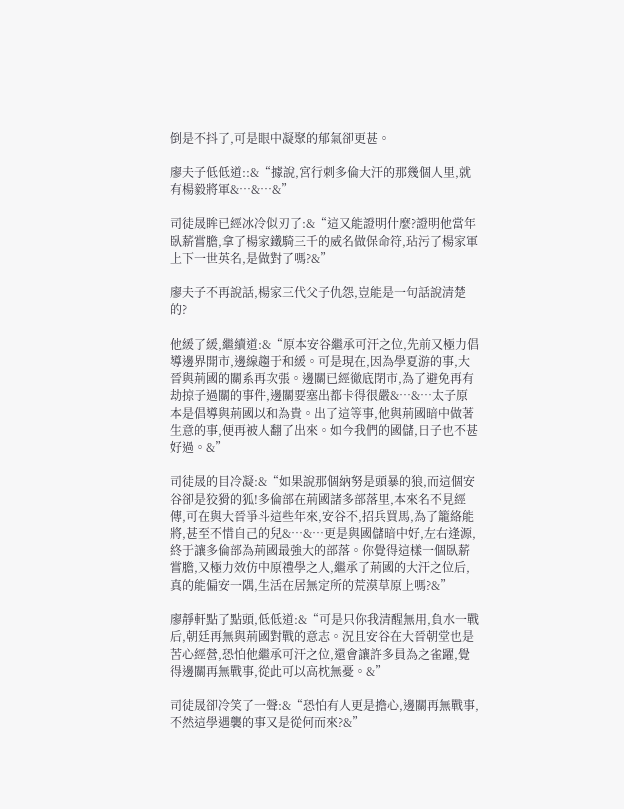倒是不抖了,可是眼中凝聚的郁氣卻更甚。

廖夫子低低道::&“據說,宮行刺多倫大汗的那幾個人里,就有楊毅將軍&…&…&”

司徒晟眸已經冰冷似刃了:&“這又能證明什麼?證明他當年臥薪嘗膽,拿了楊家鐵騎三千的威名做保命符,玷污了楊家軍上下一世英名,是做對了嗎?&”

廖夫子不再說話,楊家三代父子仇怨,豈能是一句話說清楚的?

他緩了緩,繼續道:&“原本安谷繼承可汗之位,先前又極力倡導邊界開市,邊線趨于和緩。可是現在,因為學夏游的事,大晉與荊國的關系再次張。邊關已經徹底閉市,為了避免再有劫掠子過關的事件,邊關要塞出都卡得很嚴&…&…太子原本是倡導與荊國以和為貴。出了這等事,他與荊國暗中做著生意的事,便再被人翻了出來。如今我們的國儲,日子也不甚好過。&”

司徒晟的目冷凝:&“如果說那個納努是頭暴的狼,而這個安谷卻是狡猾的狐!多倫部在荊國諸多部落里,本來名不見經傳,可在與大晉爭斗這些年來,安谷不,招兵買馬,為了籠絡能將,甚至不惜自己的兒&…&…更是與國儲暗中好,左右逢源,終于讓多倫部為荊國最強大的部落。你覺得這樣一個臥薪嘗膽,又極力效仿中原禮學之人,繼承了荊國的大汗之位后,真的能偏安一隅,生活在居無定所的荒漠草原上嗎?&”

廖靜軒點了點頭,低低道:&“可是只你我清醒無用,負水一戰后,朝廷再無與荊國對戰的意志。況且安谷在大晉朝堂也是苦心經營,恐怕他繼承可汗之位,還會讓許多員為之雀躍,覺得邊關再無戰事,從此可以高枕無憂。&”

司徒晟卻冷笑了一聲:&“恐怕有人更是擔心,邊關再無戰事,不然這學遇襲的事又是從何而來?&”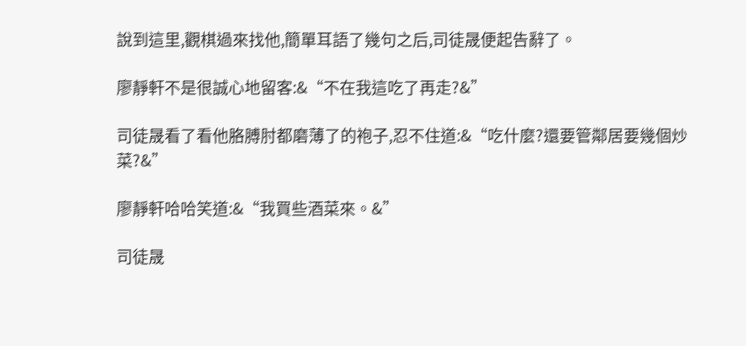說到這里,觀棋過來找他,簡單耳語了幾句之后,司徒晟便起告辭了。

廖靜軒不是很誠心地留客:&“不在我這吃了再走?&”

司徒晟看了看他胳膊肘都磨薄了的袍子,忍不住道:&“吃什麼?還要管鄰居要幾個炒菜?&”

廖靜軒哈哈笑道:&“我買些酒菜來。&”

司徒晟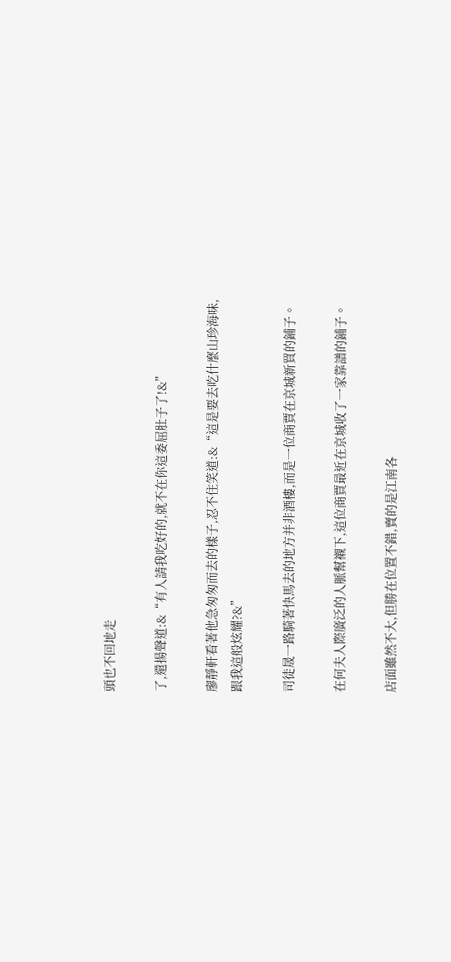頭也不回地走

了,還揚聲道:&“有人請我吃好的,就不在你這委屈肚子了!&”

廖靜軒看著他急匆匆而去的樣子,忍不住笑道:&“這是要去吃什麼山珍海味,跟我這般炫耀?&”

司徒晟一路騎著快馬去的地方并非酒樓,而是一位商賈在京城新買的鋪子。

在何夫人際廣泛的人脈幫襯下,這位商賈最近在京城收了一家靠譜的鋪子。

店面雖然不大,但勝在位置不錯,賣的是江南各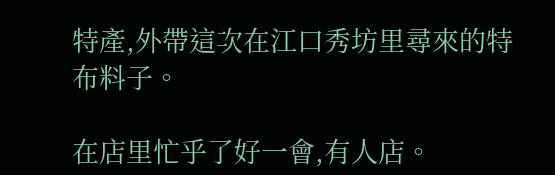特產,外帶這次在江口秀坊里尋來的特布料子。

在店里忙乎了好一會,有人店。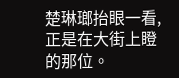楚琳瑯抬眼一看,正是在大街上瞪的那位。